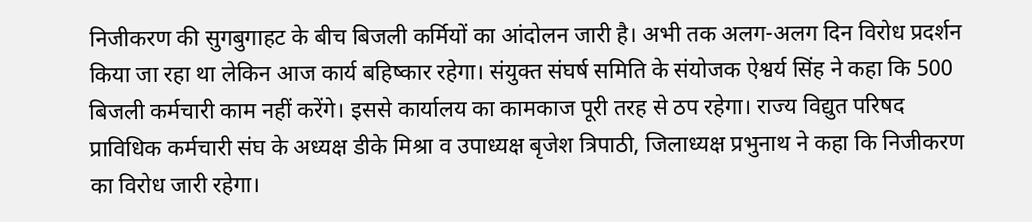निजीकरण की सुगबुगाहट के बीच बिजली कर्मियों का आंदोलन जारी है। अभी तक अलग-अलग दिन विरोध प्रदर्शन किया जा रहा था लेकिन आज कार्य बहिष्कार रहेगा। संयुक्त संघर्ष समिति के संयोजक ऐश्वर्य सिंह ने कहा कि 500 बिजली कर्मचारी काम नहीं करेंगे। इससे कार्यालय का कामकाज पूरी तरह से ठप रहेगा। राज्य विद्युत परिषद प्राविधिक कर्मचारी संघ के अध्यक्ष डीके मिश्रा व उपाध्यक्ष बृजेश त्रिपाठी, जिलाध्यक्ष प्रभुनाथ ने कहा कि निजीकरण का विरोध जारी रहेगा।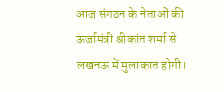आज संगठन के नेताओं की ऊर्जामंत्री श्रीकांत शर्मा से लखनऊ में मुलाकात होगी।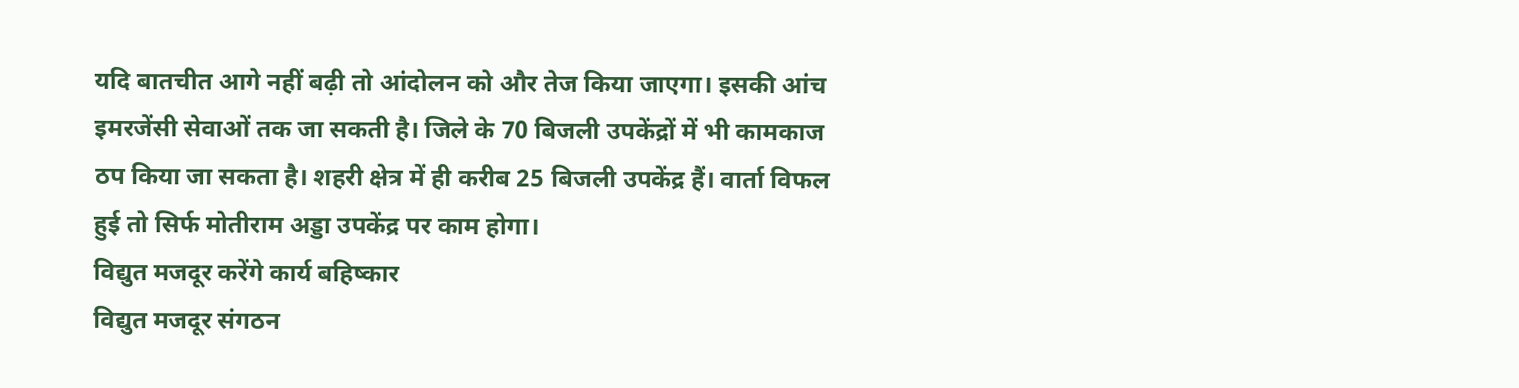यदि बातचीत आगे नहीं बढ़ी तो आंदोलन को और तेज किया जाएगा। इसकी आंच इमरजेंसी सेवाओं तक जा सकती है। जिले के 70 बिजली उपकेंद्रों में भी कामकाज ठप किया जा सकता है। शहरी क्षेत्र में ही करीब 25 बिजली उपकेंद्र हैं। वार्ता विफल हुई तो सिर्फ मोतीराम अड्डा उपकेंद्र पर काम होगा।
विद्युत मजदूर करेंगे कार्य बहिष्कार
विद्युत मजदूर संगठन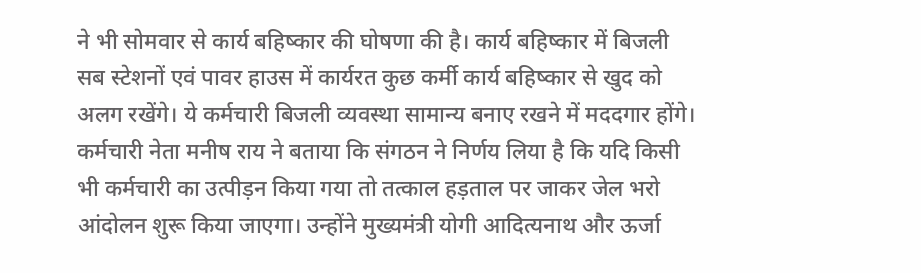ने भी सोमवार से कार्य बहिष्कार की घोषणा की है। कार्य बहिष्कार में बिजली सब स्टेशनों एवं पावर हाउस में कार्यरत कुछ कर्मी कार्य बहिष्कार से खुद को अलग रखेंगे। ये कर्मचारी बिजली व्यवस्था सामान्य बनाए रखने में मददगार होंगे।
कर्मचारी नेता मनीष राय ने बताया कि संगठन ने निर्णय लिया है कि यदि किसी भी कर्मचारी का उत्पीड़न किया गया तो तत्काल हड़ताल पर जाकर जेल भरो आंदोलन शुरू किया जाएगा। उन्होंने मुख्यमंत्री योगी आदित्यनाथ और ऊर्जा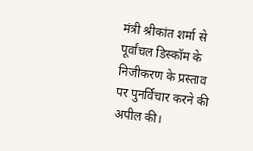मंत्री श्रीकांत शर्मा से पूर्वांचल डिस्कॉम के निजीकरण के प्रस्ताव पर पुनर्विचार करने की अपील की।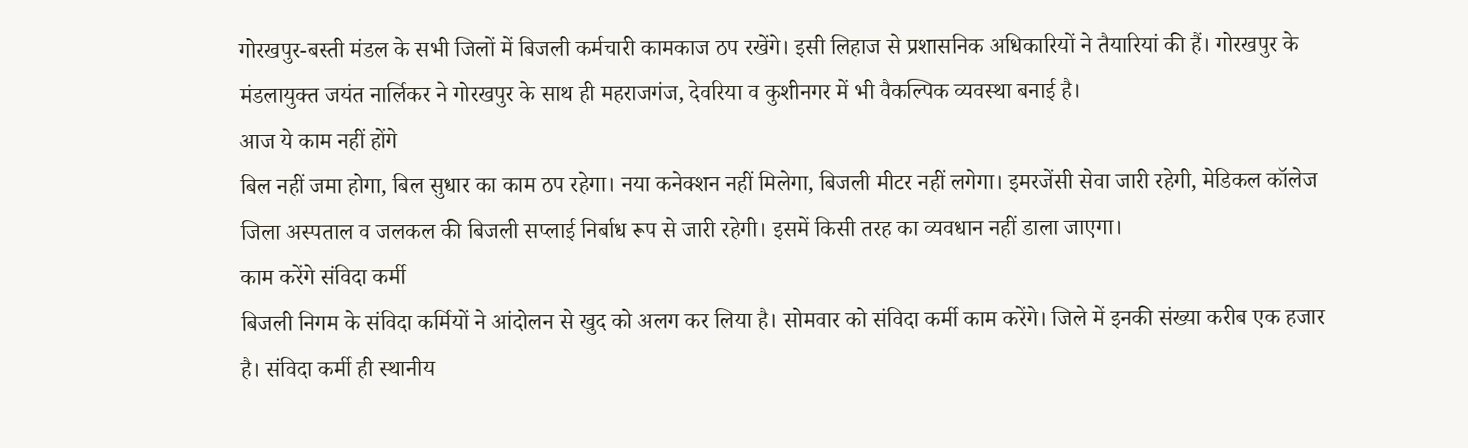गोरखपुर-बस्ती मंडल के सभी जिलों में बिजली कर्मचारी कामकाज ठप रखेंगे। इसी लिहाज से प्रशासनिक अधिकारियों ने तैयारियां की हैं। गोरखपुर के मंडलायुक्त जयंत नार्लिकर ने गोरखपुर के साथ ही महराजगंज, देवरिया व कुशीनगर में भी वैकल्पिक व्यवस्था बनाई है।
आज ये काम नहीं होंगे
बिल नहीं जमा होगा, बिल सुधार का काम ठप रहेगा। नया कनेक्शन नहीं मिलेगा, बिजली मीटर नहीं लगेगा। इमरजेंसी सेवा जारी रहेगी, मेडिकल कॉलेज जिला अस्पताल व जलकल की बिजली सप्लाई निर्बाध रूप से जारी रहेगी। इसमें किसी तरह का व्यवधान नहीं डाला जाएगा।
काम करेंगे संविदा कर्मी
बिजली निगम के संविदा कर्मियों ने आंदोलन से खुद को अलग कर लिया है। सोमवार को संविदा कर्मी काम करेंगे। जिले में इनकी संख्या करीब एक हजार है। संविदा कर्मी ही स्थानीय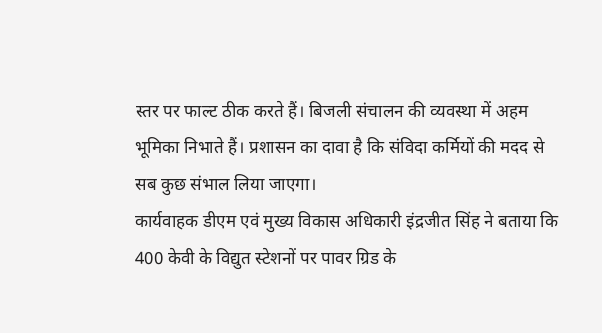स्तर पर फाल्ट ठीक करते हैं। बिजली संचालन की व्यवस्था में अहम भूमिका निभाते हैं। प्रशासन का दावा है कि संविदा कर्मियों की मदद से सब कुछ संभाल लिया जाएगा।
कार्यवाहक डीएम एवं मुख्य विकास अधिकारी इंद्रजीत सिंह ने बताया कि 400 केवी के विद्युत स्टेशनों पर पावर ग्रिड के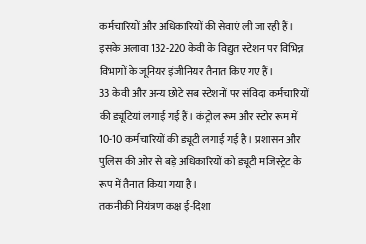कर्मचारियों और अधिकारियों की सेवाएं ली जा रही हैं। इसके अलावा 132-220 केवी के विद्युत स्टेशन पर विभिन्न विभागों के जूनियर इंजीनियर तैनात किए गए हैं।
33 केवी और अन्य छोटे सब स्टेशनों पर संविदा कर्मचारियों की ड्यूटियां लगाई गई हैं। कंट्रोल रूम और स्टोर रूम में 10-10 कर्मचारियों की ड्यूटी लगाई गई है। प्रशासन और पुलिस की ओर से बड़े अधिकारियों को ड्यूटी मजिस्ट्रेट के रूप में तैनात किया गया है।
तकनीकी नियंत्रण कक्ष ई-दिशा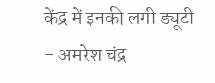केंद्र में इनकी लगी ड्यूटी
- अमरेश चंद्र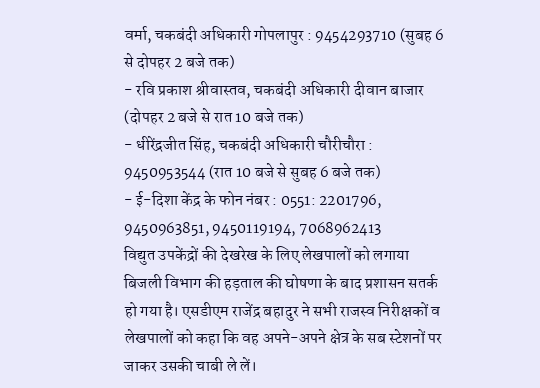वर्मा, चकबंदी अधिकारी गोपलापुर : 9454293710 (सुबह 6 से दोपहर 2 बजे तक)
- रवि प्रकाश श्रीवास्तव, चकबंदी अधिकारी दीवान बाजार (दोपहर 2 बजे से रात 10 बजे तक)
- धीरेंद्रजीत सिंह, चकबंदी अधिकारी चौरीचौरा : 9450953544 (रात 10 बजे से सुबह 6 बजे तक)
- ई-दिशा केंद्र के फोन नंबर : 0551: 2201796, 9450963851, 9450119194, 7068962413
विद्युत उपकेंद्रों की देखरेख के लिए लेखपालों को लगाया
बिजली विभाग की हड़ताल की घोषणा के बाद प्रशासन सतर्क हो गया है। एसडीएम राजेंद्र बहादुर ने सभी राजस्व निरीक्षकों व लेखपालों को कहा कि वह अपने-अपने क्षेत्र के सब स्टेशनों पर जाकर उसकी चाबी ले लें।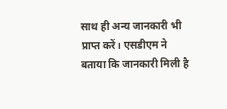साथ ही अन्य जानकारी भी प्राप्त करें। एसडीएम ने बताया कि जानकारी मिली है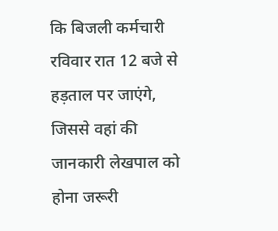कि बिजली कर्मचारी रविवार रात 12 बजे से हड़ताल पर जाएंगे, जिससे वहां की जानकारी लेखपाल को होना जरूरी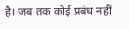है। जब तक कोई प्रबंध नहीं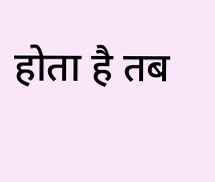होता है तब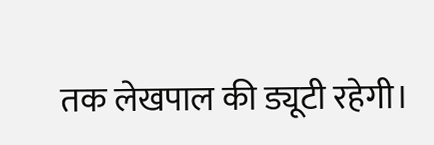तक लेखपाल की ड्यूटी रहेगी।